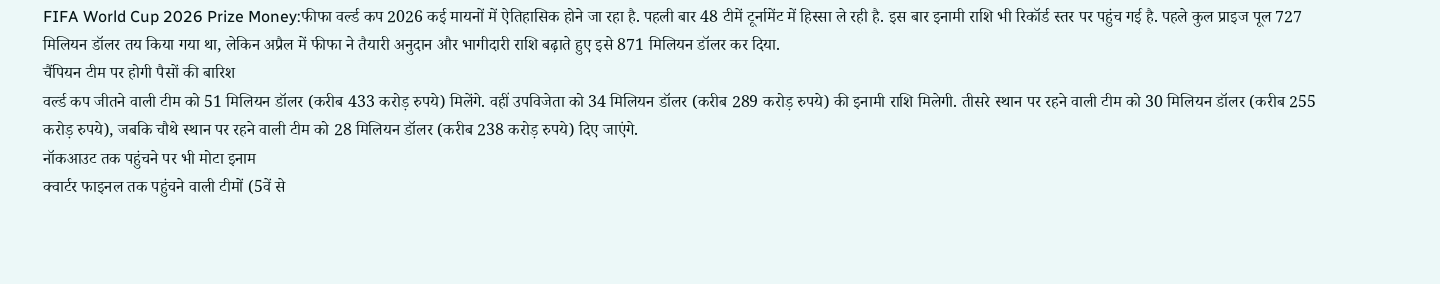FIFA World Cup 2026 Prize Money:फीफा वर्ल्ड कप 2026 कई मायनों में ऐतिहासिक होने जा रहा है. पहली बार 48 टीमें टूर्नामेंट में हिस्सा ले रही है. इस बार इनामी राशि भी रिकॉर्ड स्तर पर पहुंच गई है. पहले कुल प्राइज पूल 727 मिलियन डॉलर तय किया गया था, लेकिन अप्रैल में फीफा ने तैयारी अनुदान और भागीदारी राशि बढ़ाते हुए इसे 871 मिलियन डॉलर कर दिया.
चैंपियन टीम पर होगी पैसों की बारिश
वर्ल्ड कप जीतने वाली टीम को 51 मिलियन डॉलर (करीब 433 करोड़ रुपये) मिलेंगे. वहीं उपविजेता को 34 मिलियन डॉलर (करीब 289 करोड़ रुपये) की इनामी राशि मिलेगी. तीसरे स्थान पर रहने वाली टीम को 30 मिलियन डॉलर (करीब 255 करोड़ रुपये), जबकि चौथे स्थान पर रहने वाली टीम को 28 मिलियन डॉलर (करीब 238 करोड़ रुपये) दिए जाएंगे.
नॉकआउट तक पहुंचने पर भी मोटा इनाम
क्वार्टर फाइनल तक पहुंचने वाली टीमों (5वें से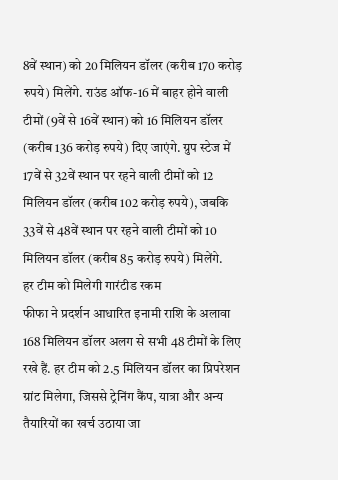8वें स्थान) को 20 मिलियन डॉलर (करीब 170 करोड़ रुपये) मिलेंगे. राउंड ऑफ-16 में बाहर होने वाली टीमों (9वें से 16वें स्थान) को 16 मिलियन डॉलर (करीब 136 करोड़ रुपये) दिए जाएंगे. ग्रुप स्टेज में 17वें से 32वें स्थान पर रहने वाली टीमों को 12 मिलियन डॉलर (करीब 102 करोड़ रुपये), जबकि 33वें से 48वें स्थान पर रहने वाली टीमों को 10 मिलियन डॉलर (करीब 85 करोड़ रुपये) मिलेंगे.
हर टीम को मिलेगी गारंटीड रकम
फीफा ने प्रदर्शन आधारित इनामी राशि के अलावा 168 मिलियन डॉलर अलग से सभी 48 टीमों के लिए रखे हैं. हर टीम को 2.5 मिलियन डॉलर का प्रिपरेशन ग्रांट मिलेगा, जिससे ट्रेनिंग कैंप, यात्रा और अन्य तैयारियों का खर्च उठाया जा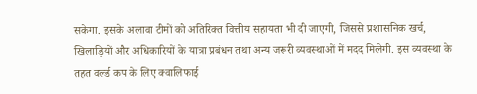सकेगा. इसके अलावा टीमों को अतिरिक्त वित्तीय सहायता भी दी जाएगी, जिससे प्रशासनिक खर्च, खिलाड़ियों और अधिकारियों के यात्रा प्रबंधन तथा अन्य जरूरी व्यवस्थाओं में मदद मिलेगी. इस व्यवस्था के तहत वर्ल्ड कप के लिए क्वालिफाई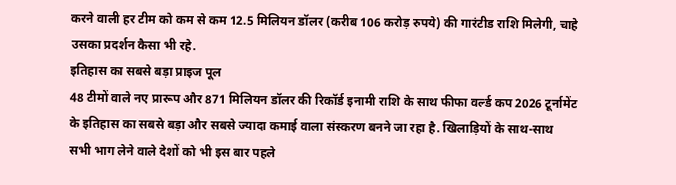करने वाली हर टीम को कम से कम 12.5 मिलियन डॉलर (करीब 106 करोड़ रुपये) की गारंटीड राशि मिलेगी, चाहे उसका प्रदर्शन कैसा भी रहे.
इतिहास का सबसे बड़ा प्राइज पूल
48 टीमों वाले नए प्रारूप और 871 मिलियन डॉलर की रिकॉर्ड इनामी राशि के साथ फीफा वर्ल्ड कप 2026 टूर्नामेंट के इतिहास का सबसे बड़ा और सबसे ज्यादा कमाई वाला संस्करण बनने जा रहा है. खिलाड़ियों के साथ-साथ सभी भाग लेने वाले देशों को भी इस बार पहले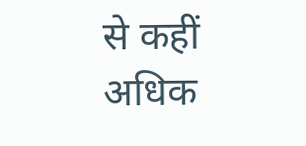से कहीं अधिक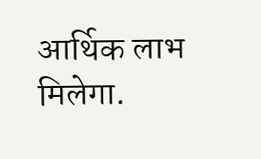आर्थिक लाभ मिलेगा.